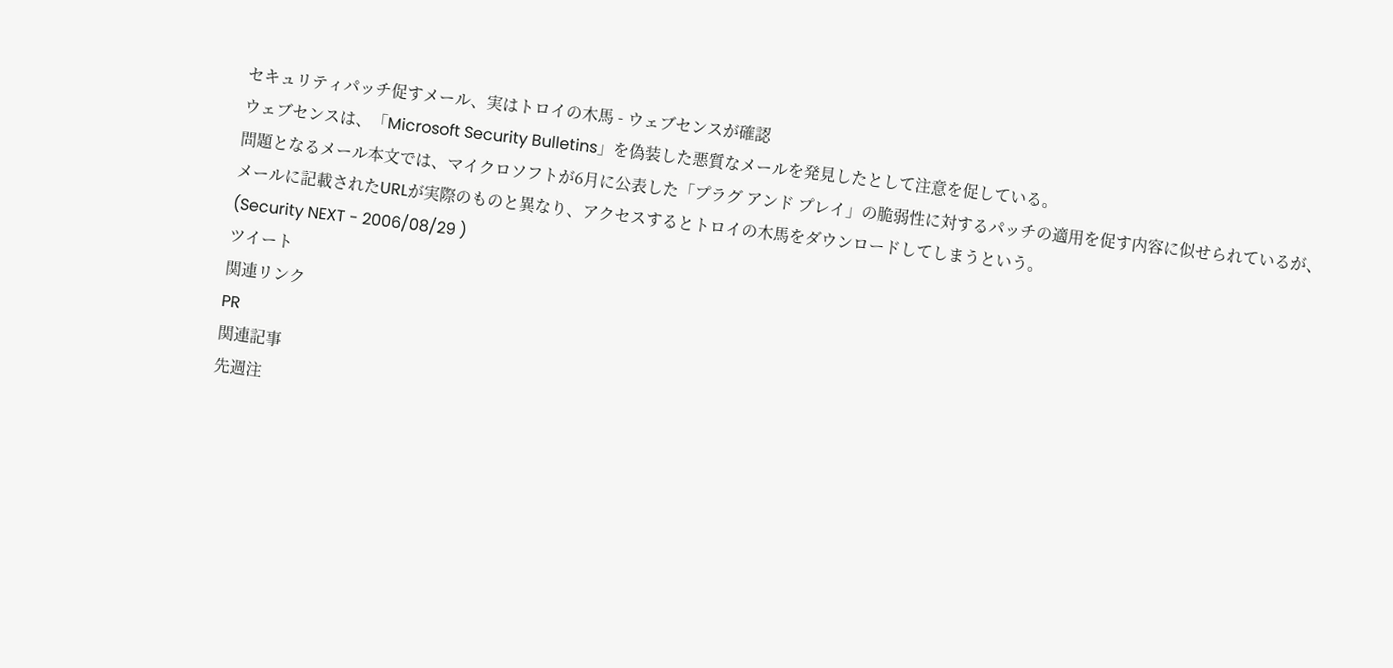セキュリティパッチ促すメール、実はトロイの木馬 - ウェブセンスが確認
ウェブセンスは、「Microsoft Security Bulletins」を偽装した悪質なメールを発見したとして注意を促している。
問題となるメール本文では、マイクロソフトが6月に公表した「プラグ アンド プレイ」の脆弱性に対するパッチの適用を促す内容に似せられているが、メールに記載されたURLが実際のものと異なり、アクセスするとトロイの木馬をダウンロードしてしまうという。
(Security NEXT - 2006/08/29 )
ツイート
関連リンク
PR
関連記事
先週注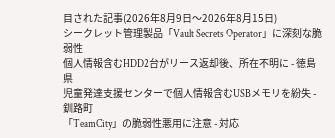目された記事(2026年8月9日〜2026年8月15日)
シークレット管理製品「Vault Secrets Operator」に深刻な脆弱性
個人情報含むHDD2台がリース返却後、所在不明に - 徳島県
児童発達支援センターで個人情報含むUSBメモリを紛失 - 釧路町
「TeamCity」の脆弱性悪用に注意 - 対応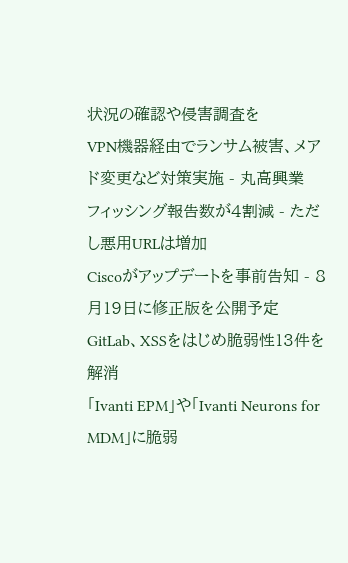状況の確認や侵害調査を
VPN機器経由でランサム被害、メアド変更など対策実施 - 丸高興業
フィッシング報告数が4割減 - ただし悪用URLは増加
Ciscoがアップデートを事前告知 - 8月19日に修正版を公開予定
GitLab、XSSをはじめ脆弱性13件を解消
「Ivanti EPM」や「Ivanti Neurons for MDM」に脆弱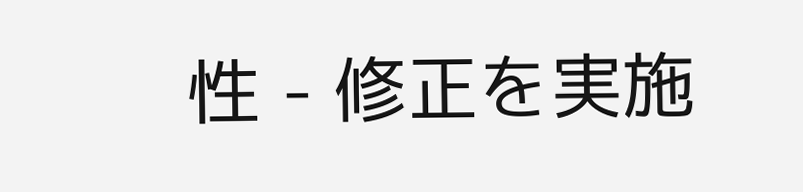性 - 修正を実施